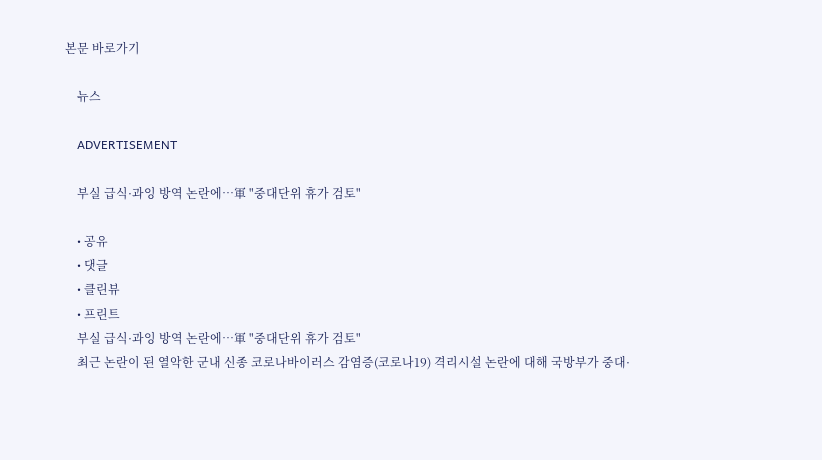본문 바로가기

    뉴스

    ADVERTISEMENT

    부실 급식·과잉 방역 논란에…軍 "중대단위 휴가 검토"

    • 공유
    • 댓글
    • 클린뷰
    • 프린트
    부실 급식·과잉 방역 논란에…軍 "중대단위 휴가 검토"
    최근 논란이 된 열악한 군내 신종 코로나바이러스 감염증(코로나19) 격리시설 논란에 대해 국방부가 중대·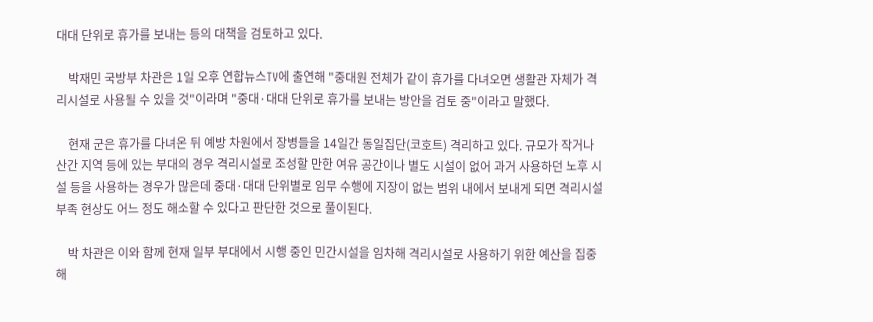대대 단위로 휴가를 보내는 등의 대책을 검토하고 있다.

    박재민 국방부 차관은 1일 오후 연합뉴스TV에 출연해 "중대원 전체가 같이 휴가를 다녀오면 생활관 자체가 격리시설로 사용될 수 있을 것"이라며 "중대·대대 단위로 휴가를 보내는 방안을 검토 중"이라고 말했다.

    현재 군은 휴가를 다녀온 뒤 예방 차원에서 장병들을 14일간 동일집단(코호트) 격리하고 있다. 규모가 작거나 산간 지역 등에 있는 부대의 경우 격리시설로 조성할 만한 여유 공간이나 별도 시설이 없어 과거 사용하던 노후 시설 등을 사용하는 경우가 많은데 중대·대대 단위별로 임무 수행에 지장이 없는 범위 내에서 보내게 되면 격리시설 부족 현상도 어느 정도 해소할 수 있다고 판단한 것으로 풀이된다.

    박 차관은 이와 함께 현재 일부 부대에서 시행 중인 민간시설을 임차해 격리시설로 사용하기 위한 예산을 집중해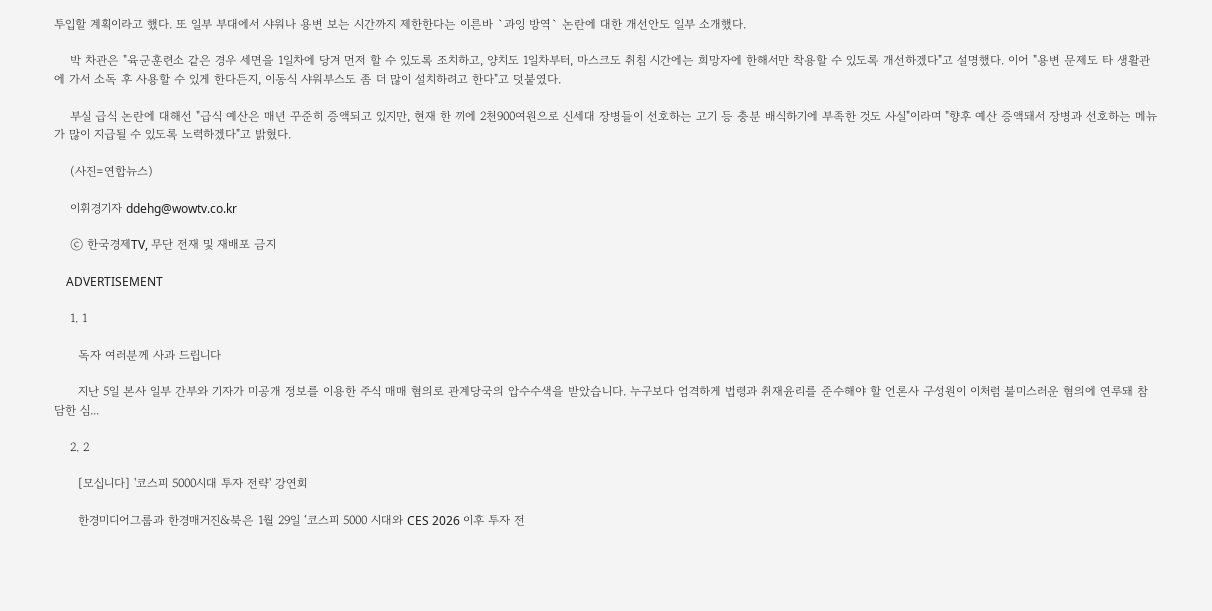투입할 계획이라고 했다. 또 일부 부대에서 샤워나 용변 보는 시간까지 제한한다는 이른바 `과잉 방역` 논란에 대한 개선안도 일부 소개했다.

    박 차관은 "육군훈련소 같은 경우 세면을 1일차에 당겨 먼저 할 수 있도록 조치하고, 양치도 1일차부터, 마스크도 취침 시간에는 희망자에 한해서만 착용할 수 있도록 개선하겠다"고 설명했다. 이어 "용변 문제도 타 생활관에 가서 소독 후 사용할 수 있게 한다든지, 이동식 샤워부스도 좀 더 많이 설치하려고 한다"고 덧붙였다.

    부실 급식 논란에 대해선 "급식 예산은 매년 꾸준히 증액되고 있지만, 현재 한 끼에 2천900여원으로 신세대 장병들이 선호하는 고기 등 충분 배식하기에 부족한 것도 사실"이라며 "향후 예산 증액돼서 장병과 선호하는 메뉴가 많이 지급될 수 있도록 노력하겠다"고 밝혔다.

    (사진=연합뉴스)

    이휘경기자 ddehg@wowtv.co.kr

    ⓒ 한국경제TV, 무단 전재 및 재배포 금지

    ADVERTISEMENT

    1. 1

      독자 여러분께 사과 드립니다

      지난 5일 본사 일부 간부와 기자가 미공개 정보를 이용한 주식 매매 혐의로 관계당국의 압수수색을 받았습니다. 누구보다 엄격하게 법령과 취재윤리를 준수해야 할 언론사 구성원이 이처럼 불미스러운 혐의에 연루돼 참담한 심...

    2. 2

      [모십니다] '코스피 5000시대 투자 전략' 강연회

      한경미디어그룹과 한경매거진&북은 1월 29일 ‘코스피 5000 시대와 CES 2026 이후 투자 전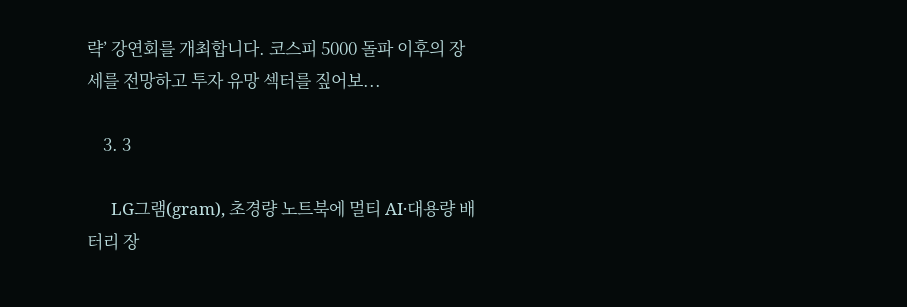략’ 강연회를 개최합니다. 코스피 5000 돌파 이후의 장세를 전망하고 투자 유망 섹터를 짚어보...

    3. 3

      LG그램(gram), 초경량 노트북에 멀티 AI·대용량 배터리 장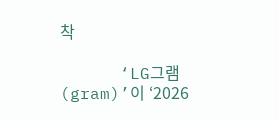착

      ‘LG그램(gram)’이 ‘2026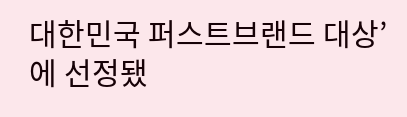대한민국 퍼스트브랜드 대상’에 선정됐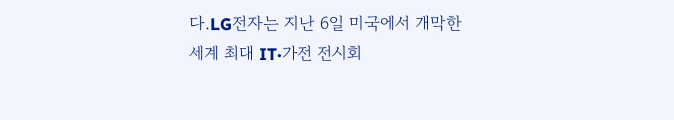다.LG전자는 지난 6일 미국에서 개막한 세계 최대 IT·가전 전시회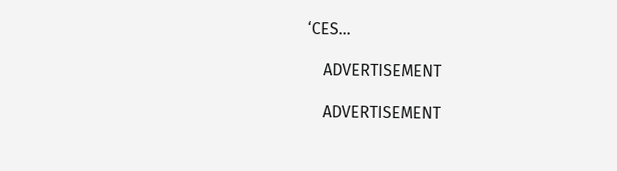‘CES...

    ADVERTISEMENT

    ADVERTISEMENT